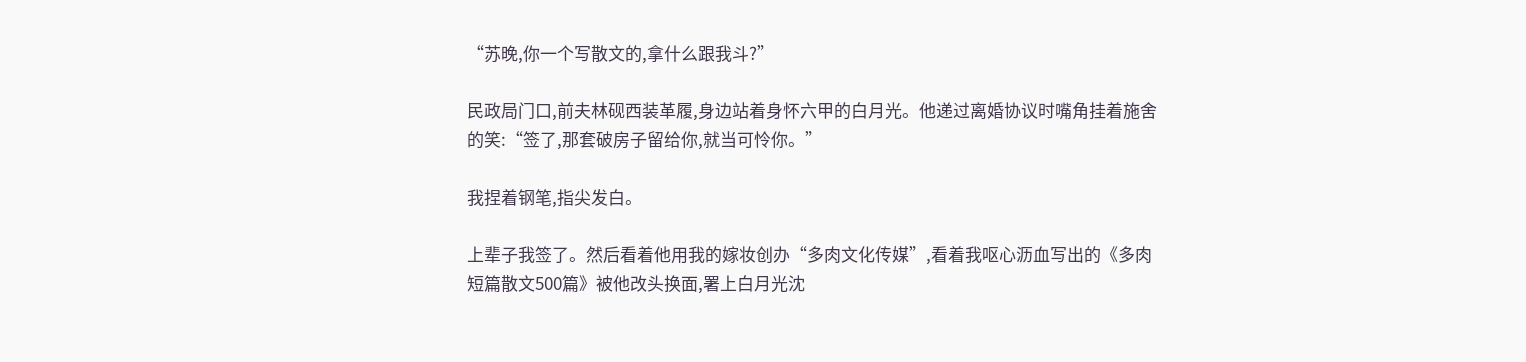“苏晚,你一个写散文的,拿什么跟我斗?”

民政局门口,前夫林砚西装革履,身边站着身怀六甲的白月光。他递过离婚协议时嘴角挂着施舍的笑:“签了,那套破房子留给你,就当可怜你。”

我捏着钢笔,指尖发白。

上辈子我签了。然后看着他用我的嫁妆创办“多肉文化传媒”,看着我呕心沥血写出的《多肉短篇散文500篇》被他改头换面,署上白月光沈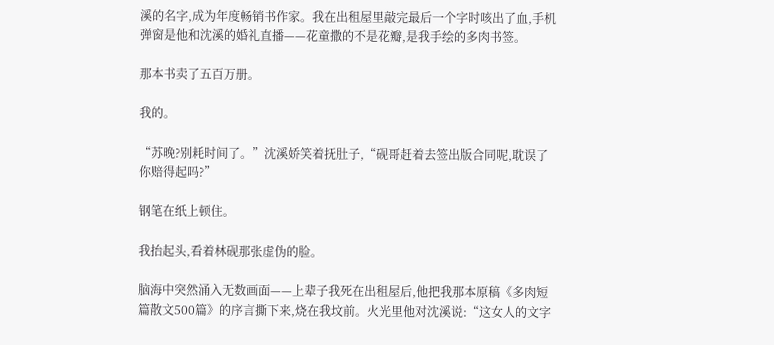溪的名字,成为年度畅销书作家。我在出租屋里敲完最后一个字时咳出了血,手机弹窗是他和沈溪的婚礼直播——花童撒的不是花瓣,是我手绘的多肉书签。

那本书卖了五百万册。

我的。

“苏晚?别耗时间了。”沈溪娇笑着抚肚子,“砚哥赶着去签出版合同呢,耽误了你赔得起吗?”

钢笔在纸上顿住。

我抬起头,看着林砚那张虚伪的脸。

脑海中突然涌入无数画面——上辈子我死在出租屋后,他把我那本原稿《多肉短篇散文500篇》的序言撕下来,烧在我坟前。火光里他对沈溪说:“这女人的文字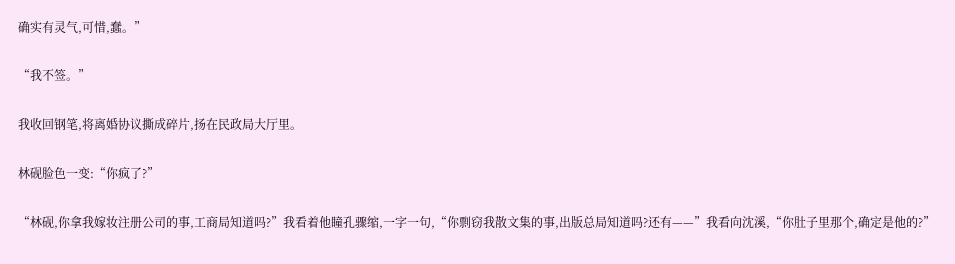确实有灵气,可惜,蠢。”

“我不签。”

我收回钢笔,将离婚协议撕成碎片,扬在民政局大厅里。

林砚脸色一变:“你疯了?”

“林砚,你拿我嫁妆注册公司的事,工商局知道吗?”我看着他瞳孔骤缩,一字一句,“你剽窃我散文集的事,出版总局知道吗?还有——”我看向沈溪,“你肚子里那个,确定是他的?”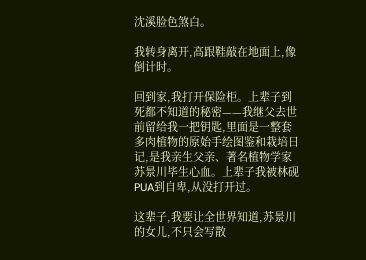沈溪脸色煞白。

我转身离开,高跟鞋敲在地面上,像倒计时。

回到家,我打开保险柜。上辈子到死都不知道的秘密——我继父去世前留给我一把钥匙,里面是一整套多肉植物的原始手绘图鉴和栽培日记,是我亲生父亲、著名植物学家苏景川毕生心血。上辈子我被林砚PUA到自卑,从没打开过。

这辈子,我要让全世界知道,苏景川的女儿,不只会写散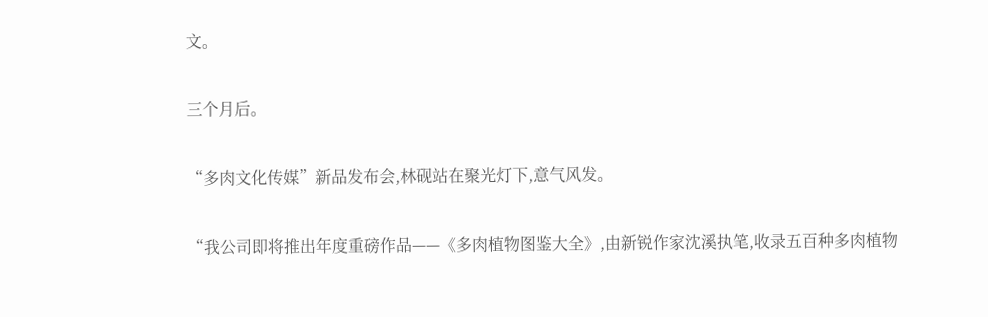文。

三个月后。

“多肉文化传媒”新品发布会,林砚站在聚光灯下,意气风发。

“我公司即将推出年度重磅作品——《多肉植物图鉴大全》,由新锐作家沈溪执笔,收录五百种多肉植物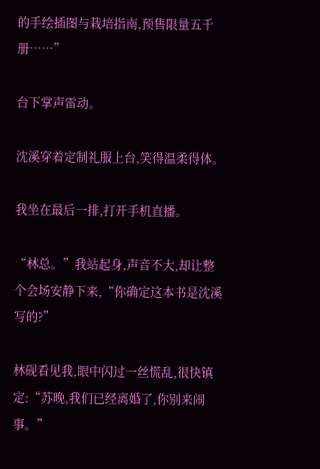的手绘插图与栽培指南,预售限量五千册……”

台下掌声雷动。

沈溪穿着定制礼服上台,笑得温柔得体。

我坐在最后一排,打开手机直播。

“林总。”我站起身,声音不大,却让整个会场安静下来,“你确定这本书是沈溪写的?”

林砚看见我,眼中闪过一丝慌乱,很快镇定:“苏晚,我们已经离婚了,你别来闹事。”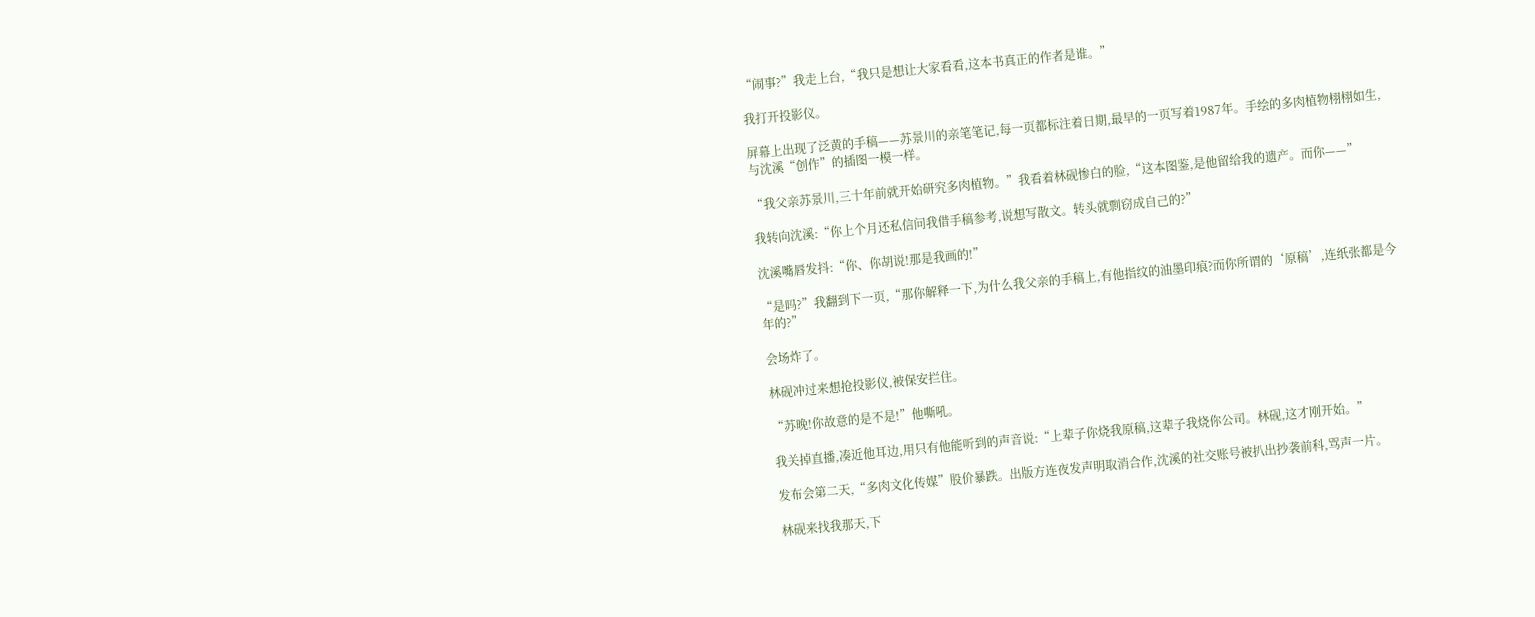“闹事?”我走上台,“我只是想让大家看看,这本书真正的作者是谁。”

我打开投影仪。

屏幕上出现了泛黄的手稿——苏景川的亲笔笔记,每一页都标注着日期,最早的一页写着1987年。手绘的多肉植物栩栩如生,与沈溪“创作”的插图一模一样。

“我父亲苏景川,三十年前就开始研究多肉植物。”我看着林砚惨白的脸,“这本图鉴,是他留给我的遗产。而你——”

我转向沈溪:“你上个月还私信问我借手稿参考,说想写散文。转头就剽窃成自己的?”

沈溪嘴唇发抖:“你、你胡说!那是我画的!”

“是吗?”我翻到下一页,“那你解释一下,为什么我父亲的手稿上,有他指纹的油墨印痕?而你所谓的‘原稿’,连纸张都是今年的?”

会场炸了。

林砚冲过来想抢投影仪,被保安拦住。

“苏晚!你故意的是不是!”他嘶吼。

我关掉直播,凑近他耳边,用只有他能听到的声音说:“上辈子你烧我原稿,这辈子我烧你公司。林砚,这才刚开始。”

发布会第二天,“多肉文化传媒”股价暴跌。出版方连夜发声明取消合作,沈溪的社交账号被扒出抄袭前科,骂声一片。

林砚来找我那天,下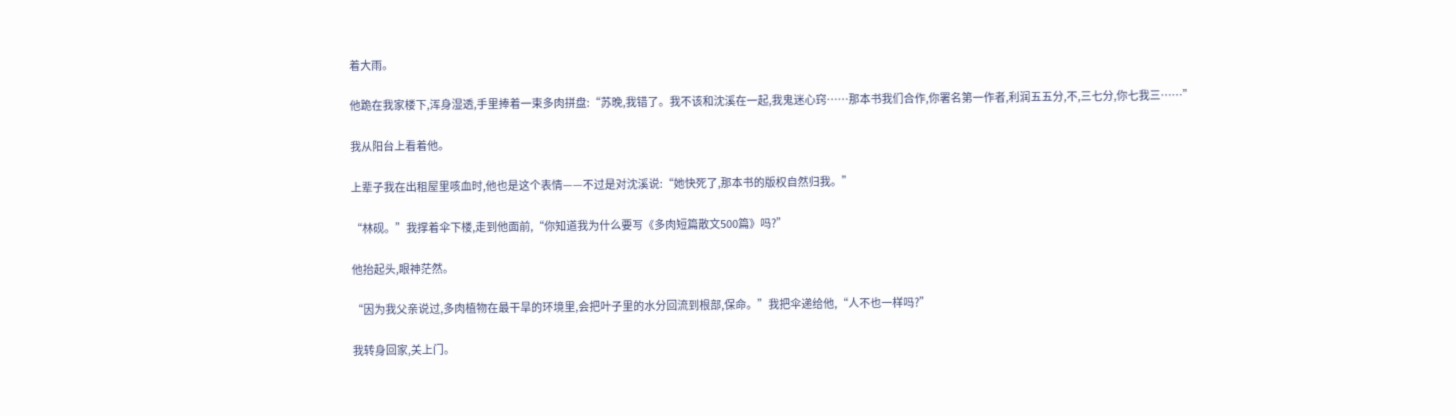着大雨。

他跪在我家楼下,浑身湿透,手里捧着一束多肉拼盘:“苏晚,我错了。我不该和沈溪在一起,我鬼迷心窍……那本书我们合作,你署名第一作者,利润五五分,不,三七分,你七我三……”

我从阳台上看着他。

上辈子我在出租屋里咳血时,他也是这个表情——不过是对沈溪说:“她快死了,那本书的版权自然归我。”

“林砚。”我撑着伞下楼,走到他面前,“你知道我为什么要写《多肉短篇散文500篇》吗?”

他抬起头,眼神茫然。

“因为我父亲说过,多肉植物在最干旱的环境里,会把叶子里的水分回流到根部,保命。”我把伞递给他,“人不也一样吗?”

我转身回家,关上门。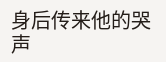身后传来他的哭声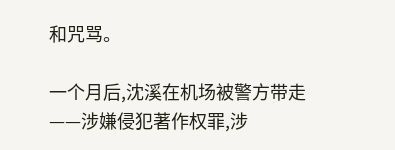和咒骂。

一个月后,沈溪在机场被警方带走——涉嫌侵犯著作权罪,涉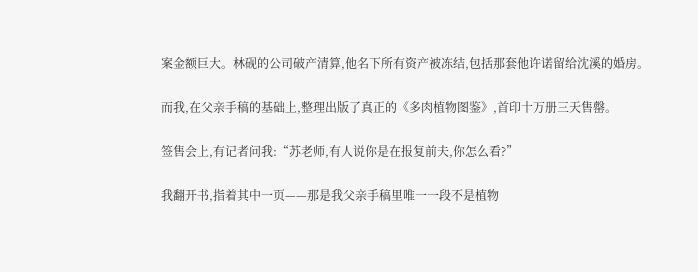案金额巨大。林砚的公司破产清算,他名下所有资产被冻结,包括那套他许诺留给沈溪的婚房。

而我,在父亲手稿的基础上,整理出版了真正的《多肉植物图鉴》,首印十万册三天售罄。

签售会上,有记者问我:“苏老师,有人说你是在报复前夫,你怎么看?”

我翻开书,指着其中一页——那是我父亲手稿里唯一一段不是植物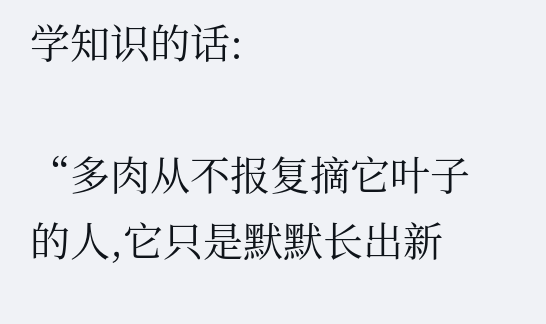学知识的话:

“多肉从不报复摘它叶子的人,它只是默默长出新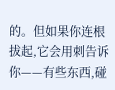的。但如果你连根拔起,它会用刺告诉你——有些东西,碰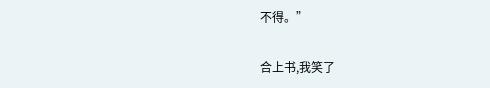不得。”

合上书,我笑了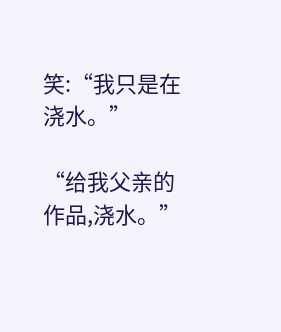笑:“我只是在浇水。”

“给我父亲的作品,浇水。”